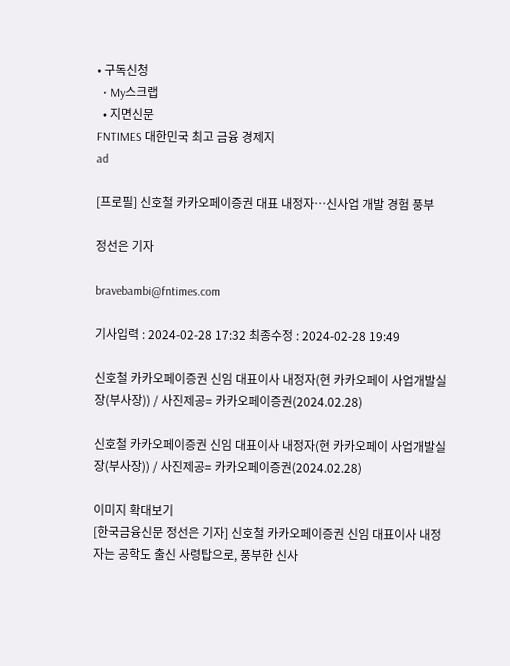• 구독신청
  • My스크랩
  • 지면신문
FNTIMES 대한민국 최고 금융 경제지
ad

[프로필] 신호철 카카오페이증권 대표 내정자…신사업 개발 경험 풍부

정선은 기자

bravebambi@fntimes.com

기사입력 : 2024-02-28 17:32 최종수정 : 2024-02-28 19:49

신호철 카카오페이증권 신임 대표이사 내정자(현 카카오페이 사업개발실장(부사장)) / 사진제공= 카카오페이증권(2024.02.28)

신호철 카카오페이증권 신임 대표이사 내정자(현 카카오페이 사업개발실장(부사장)) / 사진제공= 카카오페이증권(2024.02.28)

이미지 확대보기
[한국금융신문 정선은 기자] 신호철 카카오페이증권 신임 대표이사 내정자는 공학도 출신 사령탑으로, 풍부한 신사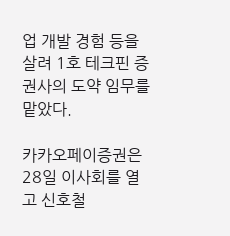업 개발 경험 등을 살려 1호 테크핀 증권사의 도약 임무를 맡았다.

카카오페이증권은 28일 이사회를 열고 신호철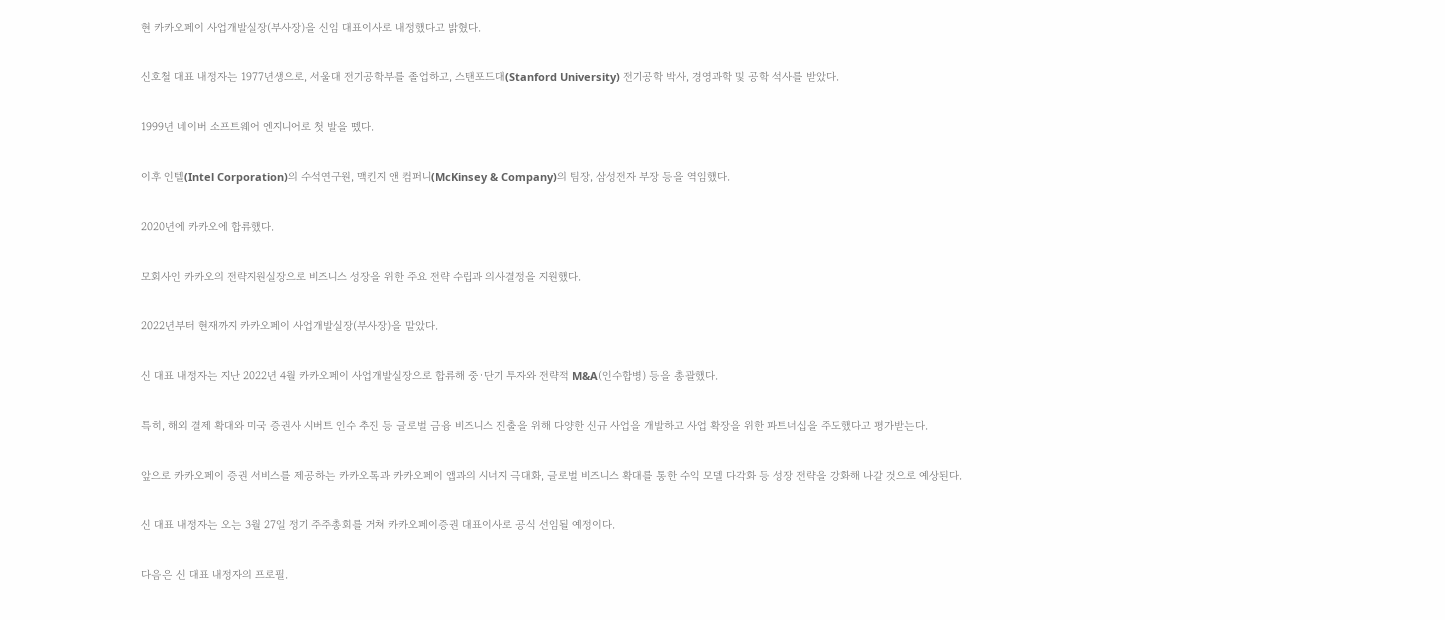현 카카오페이 사업개발실장(부사장)을 신임 대표이사로 내정했다고 밝혔다.

신호철 대표 내정자는 1977년생으로, 서울대 전기공학부를 졸업하고, 스탠포드대(Stanford University) 전기공학 박사, 경영과학 및 공학 석사를 받았다.

1999년 네이버 소프트웨어 엔지니어로 첫 발을 뗐다.

이후 인텔(Intel Corporation)의 수석연구원, 맥킨지 앤 컴퍼니(McKinsey & Company)의 팀장, 삼성전자 부장 등을 역임했다.

2020년에 카카오에 합류했다.

모회사인 카카오의 전략지원실장으로 비즈니스 성장을 위한 주요 전략 수립과 의사결정을 지원했다.

2022년부터 현재까지 카카오페이 사업개발실장(부사장)을 맡았다.

신 대표 내정자는 지난 2022년 4월 카카오페이 사업개발실장으로 합류해 중·단기 투자와 전략적 M&A(인수합병) 등을 총괄했다.

특히, 해외 결제 확대와 미국 증권사 시버트 인수 추진 등 글로벌 금융 비즈니스 진출을 위해 다양한 신규 사업을 개발하고 사업 확장을 위한 파트너십을 주도했다고 평가받는다.

앞으로 카카오페이 증권 서비스를 제공하는 카카오톡과 카카오페이 앱과의 시너지 극대화, 글로벌 비즈니스 확대를 통한 수익 모델 다각화 등 성장 전략을 강화해 나갈 것으로 예상된다.

신 대표 내정자는 오는 3월 27일 정기 주주총회를 거쳐 카카오페이증권 대표이사로 공식 선임될 예정이다.

다음은 신 대표 내정자의 프로필.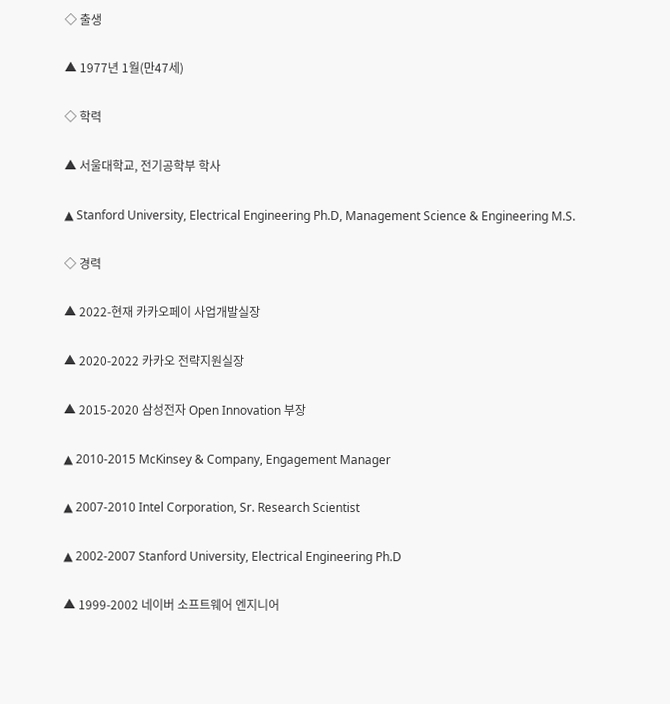◇ 출생

▲ 1977년 1월(만47세)

◇ 학력

▲ 서울대학교, 전기공학부 학사

▲ Stanford University, Electrical Engineering Ph.D, Management Science & Engineering M.S.

◇ 경력

▲ 2022-현재 카카오페이 사업개발실장

▲ 2020-2022 카카오 전략지원실장

▲ 2015-2020 삼성전자 Open Innovation 부장

▲ 2010-2015 McKinsey & Company, Engagement Manager

▲ 2007-2010 Intel Corporation, Sr. Research Scientist

▲ 2002-2007 Stanford University, Electrical Engineering Ph.D

▲ 1999-2002 네이버 소프트웨어 엔지니어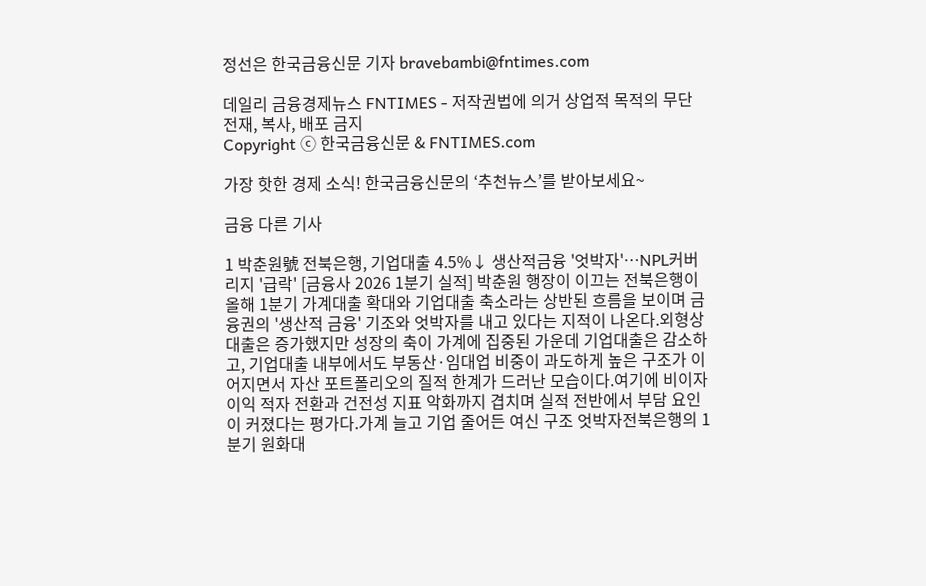정선은 한국금융신문 기자 bravebambi@fntimes.com

데일리 금융경제뉴스 FNTIMES - 저작권법에 의거 상업적 목적의 무단 전재, 복사, 배포 금지
Copyright ⓒ 한국금융신문 & FNTIMES.com

가장 핫한 경제 소식! 한국금융신문의 ‘추천뉴스’를 받아보세요~

금융 다른 기사

1 박춘원號 전북은행, 기업대출 4.5%↓ 생산적금융 '엇박자'…NPL커버리지 '급락' [금융사 2026 1분기 실적] 박춘원 행장이 이끄는 전북은행이 올해 1분기 가계대출 확대와 기업대출 축소라는 상반된 흐름을 보이며 금융권의 '생산적 금융' 기조와 엇박자를 내고 있다는 지적이 나온다.외형상 대출은 증가했지만 성장의 축이 가계에 집중된 가운데 기업대출은 감소하고, 기업대출 내부에서도 부동산·임대업 비중이 과도하게 높은 구조가 이어지면서 자산 포트폴리오의 질적 한계가 드러난 모습이다.여기에 비이자이익 적자 전환과 건전성 지표 악화까지 겹치며 실적 전반에서 부담 요인이 커졌다는 평가다.가계 늘고 기업 줄어든 여신 구조 엇박자전북은행의 1분기 원화대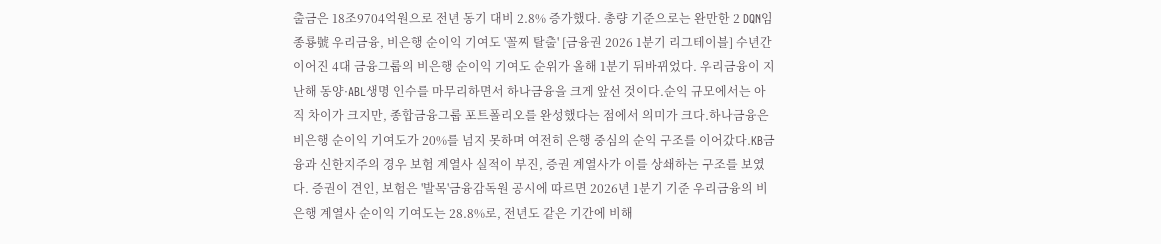출금은 18조9704억원으로 전년 동기 대비 2.8% 증가했다. 총량 기준으로는 완만한 2 DQN임종룡號 우리금융, 비은행 순이익 기여도 '꼴찌 탈출' [금융권 2026 1분기 리그테이블] 수년간 이어진 4대 금융그룹의 비은행 순이익 기여도 순위가 올해 1분기 뒤바뀌었다. 우리금융이 지난해 동양·ABL생명 인수를 마무리하면서 하나금융을 크게 앞선 것이다.순익 규모에서는 아직 차이가 크지만, 종합금융그룹 포트폴리오를 완성했다는 점에서 의미가 크다.하나금융은 비은행 순이익 기여도가 20%를 넘지 못하며 여전히 은행 중심의 순익 구조를 이어갔다.KB금융과 신한지주의 경우 보험 계열사 실적이 부진, 증권 계열사가 이를 상쇄하는 구조를 보였다. 증권이 견인, 보험은 '발목'금융감독원 공시에 따르면 2026년 1분기 기준 우리금융의 비은행 계열사 순이익 기여도는 28.8%로, 전년도 같은 기간에 비해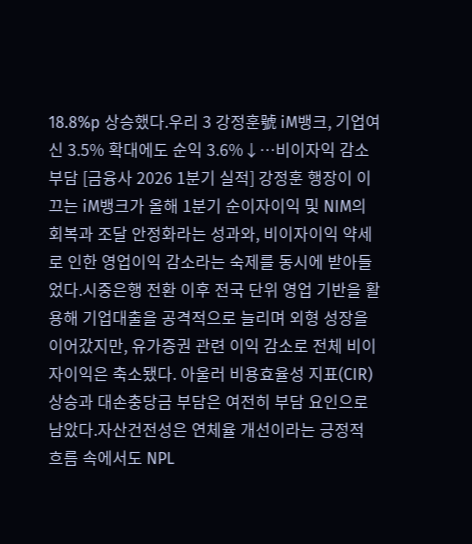18.8%p 상승했다.우리 3 강정훈號 iM뱅크, 기업여신 3.5% 확대에도 순익 3.6%↓…비이자익 감소 부담 [금융사 2026 1분기 실적] 강정훈 행장이 이끄는 iM뱅크가 올해 1분기 순이자이익 및 NIM의 회복과 조달 안정화라는 성과와, 비이자이익 약세로 인한 영업이익 감소라는 숙제를 동시에 받아들었다.시중은행 전환 이후 전국 단위 영업 기반을 활용해 기업대출을 공격적으로 늘리며 외형 성장을 이어갔지만, 유가증권 관련 이익 감소로 전체 비이자이익은 축소됐다. 아울러 비용효율성 지표(CIR) 상승과 대손충당금 부담은 여전히 부담 요인으로 남았다.자산건전성은 연체율 개선이라는 긍정적 흐름 속에서도 NPL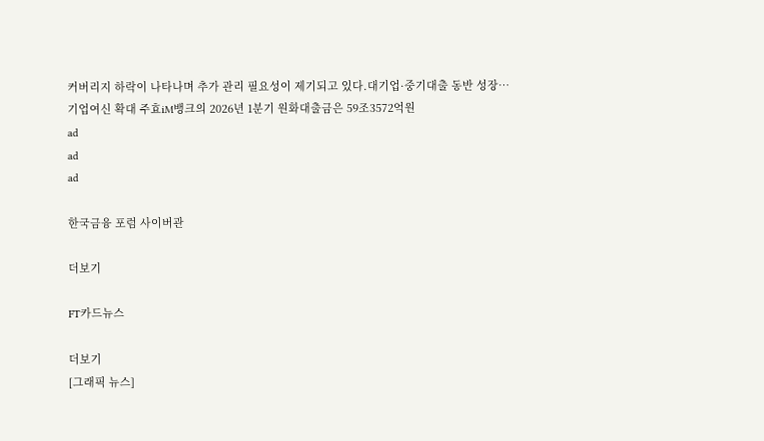커버리지 하락이 나타나며 추가 관리 필요성이 제기되고 있다.대기업·중기대출 동반 성장…기업여신 확대 주효iM뱅크의 2026년 1분기 원화대출금은 59조3572억원
ad
ad
ad

한국금융 포럼 사이버관

더보기

FT카드뉴스

더보기
[그래픽 뉴스]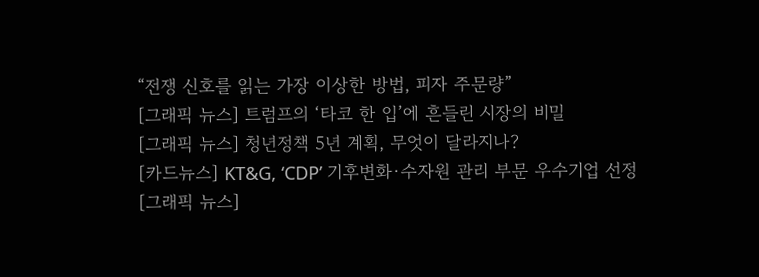“전쟁 신호를 읽는 가장 이상한 방법, 피자 주문량”
[그래픽 뉴스] 트럼프의 ‘타코 한 입’에 흔들린 시장의 비밀
[그래픽 뉴스] 청년정책 5년 계획, 무엇이 달라지나?
[카드뉴스] KT&G, ‘CDP’ 기후변화·수자원 관리 부문 우수기업 선정
[그래픽 뉴스]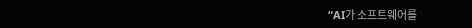“AI가 소프트웨어를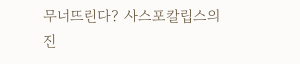무너뜨린다? 사스포칼립스의 진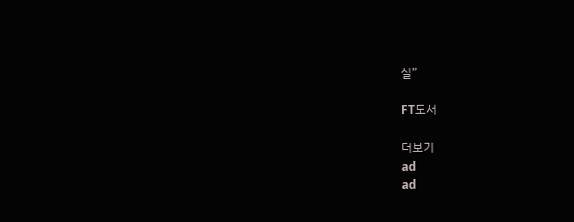실”

FT도서

더보기
ad
ad